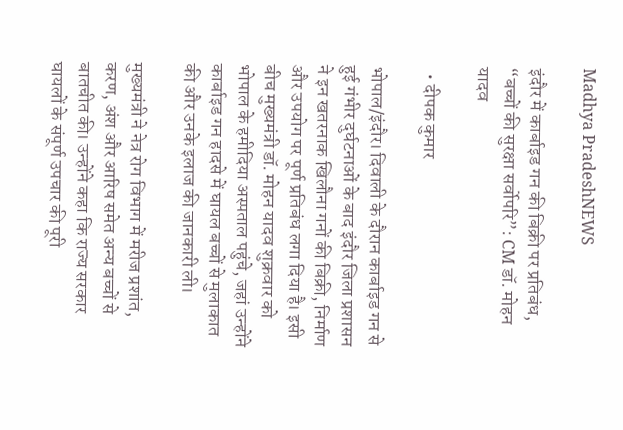Madhya PradeshNEWS

इंदौर में कार्बाइड गन की बिक्री पर प्रतिबंध, “बच्चों की सुरक्षा सर्वोपरि”: CM डॉ. मोहन यादव

  • दीपक कुमार

भोपाल/इंदौर। दिवाली के दौरान कार्बाइड गन से हुई गंभीर दुर्घटनाओं के बाद इंदौर जिला प्रशासन ने इन खतरनाक खिलौना गनों की बिक्री, निर्माण और उपयोग पर पूर्ण प्रतिबंध लगा दिया है। इसी बीच मुख्यमंत्री डॉ. मोहन यादव शुक्रवार को भोपाल के हमीदिया अस्पताल पहुंचे, जहां उन्होंने कार्बाइड गन हादसे में घायल बच्चों से मुलाकात की और उनके इलाज की जानकारी ली।

मुख्यमंत्री ने नेत्र रोग विभाग में मरीज प्रशांत, करण, अंश और आरिष समेत अन्य बच्चों से बातचीत की। उन्होंने कहा कि राज्य सरकार घायलों के संपूर्ण उपचार की पूरी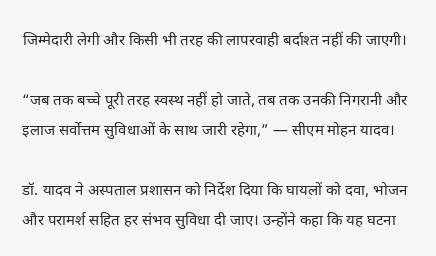जिम्मेदारी लेगी और किसी भी तरह की लापरवाही बर्दाश्त नहीं की जाएगी।

“जब तक बच्चे पूरी तरह स्वस्थ नहीं हो जाते, तब तक उनकी निगरानी और इलाज सर्वोत्तम सुविधाओं के साथ जारी रहेगा,” — सीएम मोहन यादव।

डॉ. यादव ने अस्पताल प्रशासन को निर्देश दिया कि घायलों को दवा, भोजन और परामर्श सहित हर संभव सुविधा दी जाए। उन्होंने कहा कि यह घटना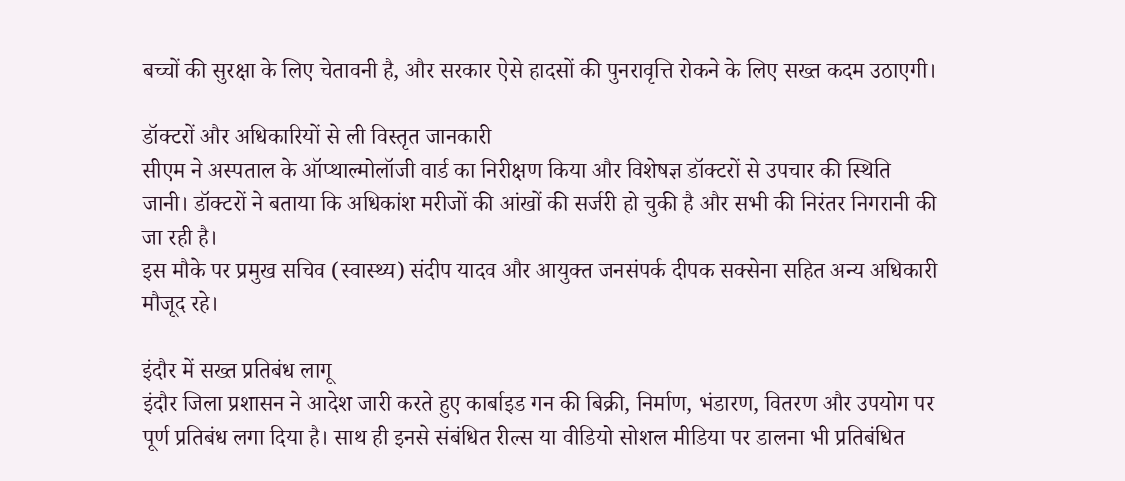बच्चों की सुरक्षा के लिए चेतावनी है, और सरकार ऐसे हादसों की पुनरावृत्ति रोकने के लिए सख्त कदम उठाएगी।

डॉक्टरों और अधिकारियों से ली विस्तृत जानकारी
सीएम ने अस्पताल के ऑप्थाल्मोलॉजी वार्ड का निरीक्षण किया और विशेषज्ञ डॉक्टरों से उपचार की स्थिति जानी। डॉक्टरों ने बताया कि अधिकांश मरीजों की आंखों की सर्जरी हो चुकी है और सभी की निरंतर निगरानी की जा रही है।
इस मौके पर प्रमुख सचिव (स्वास्थ्य) संदीप यादव और आयुक्त जनसंपर्क दीपक सक्सेना सहित अन्य अधिकारी मौजूद रहे।

इंदौर में सख्त प्रतिबंध लागू
इंदौर जिला प्रशासन ने आदेश जारी करते हुए कार्बाइड गन की बिक्री, निर्माण, भंडारण, वितरण और उपयोग पर पूर्ण प्रतिबंध लगा दिया है। साथ ही इनसे संबंधित रील्स या वीडियो सोशल मीडिया पर डालना भी प्रतिबंधित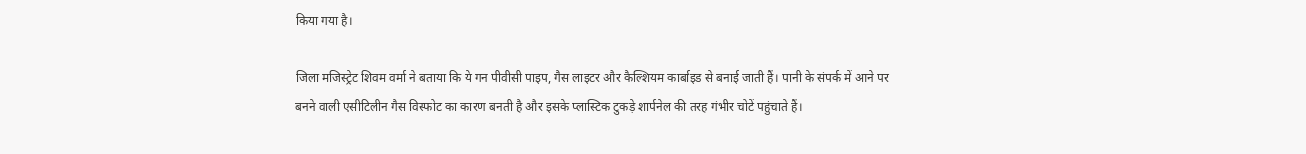किया गया है।

जिला मजिस्ट्रेट शिवम वर्मा ने बताया कि ये गन पीवीसी पाइप, गैस लाइटर और कैल्शियम कार्बाइड से बनाई जाती हैं। पानी के संपर्क में आने पर बनने वाली एसीटिलीन गैस विस्फोट का कारण बनती है और इसके प्लास्टिक टुकड़े शार्पनेल की तरह गंभीर चोटें पहुंचाते हैं।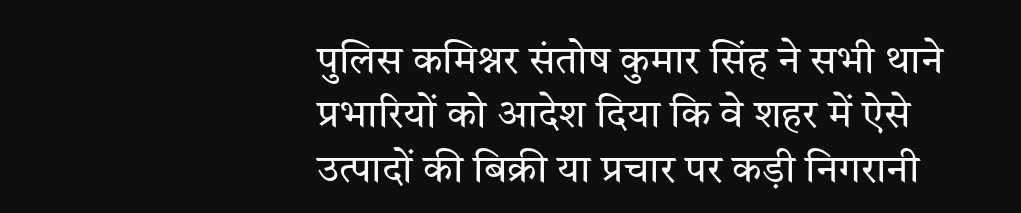पुलिस कमिश्नर संतोष कुमार सिंह ने सभी थाने प्रभारियों को आदेश दिया कि वे शहर में ऐसे उत्पादों की बिक्री या प्रचार पर कड़ी निगरानी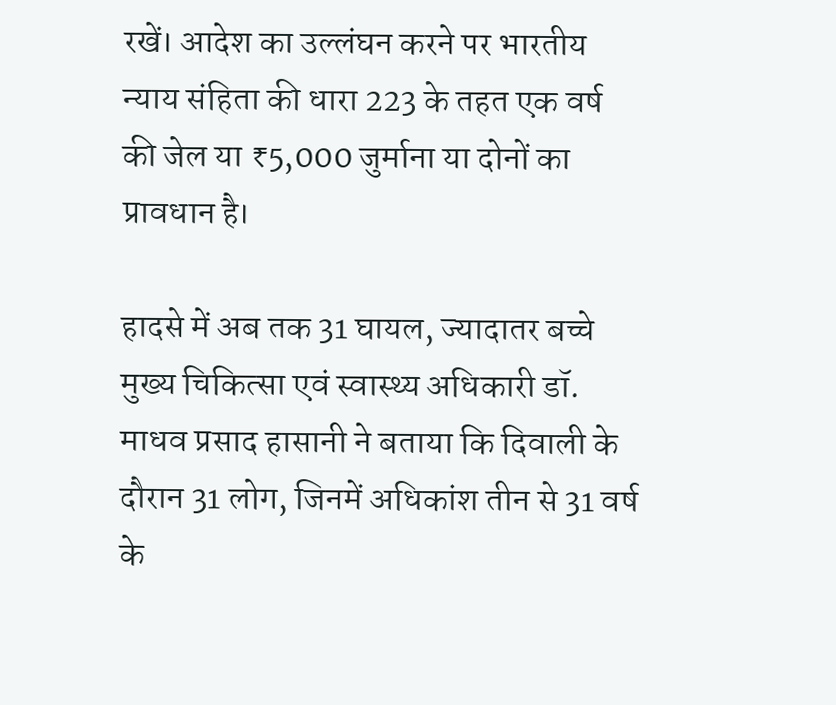रखें। आदेश का उल्लंघन करने पर भारतीय न्याय संहिता की धारा 223 के तहत एक वर्ष की जेल या ₹5,000 जुर्माना या दोनों का प्रावधान है।

हादसे में अब तक 31 घायल, ज्यादातर बच्चे
मुख्य चिकित्सा एवं स्वास्थ्य अधिकारी डॉ. माधव प्रसाद हासानी ने बताया कि दिवाली के दौरान 31 लोग, जिनमें अधिकांश तीन से 31 वर्ष के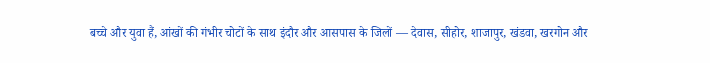बच्चे और युवा हैं, आंखों की गंभीर चोटों के साथ इंदौर और आसपास के जिलों — देवास, सीहोर, शाजापुर, खंडवा, खरगोन और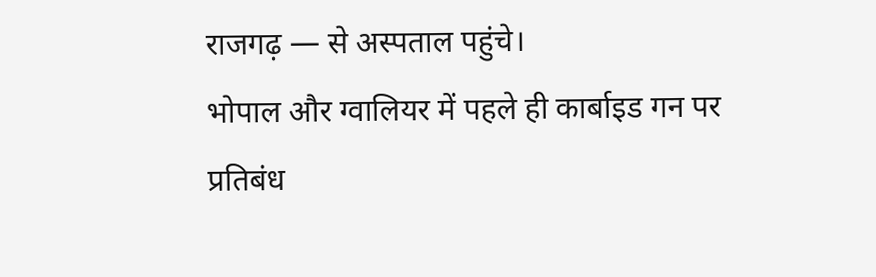राजगढ़ — से अस्पताल पहुंचे।
भोपाल और ग्वालियर में पहले ही कार्बाइड गन पर प्रतिबंध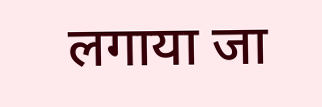लगाया जा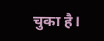चुका है।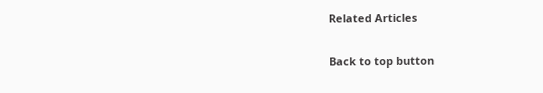Related Articles

Back to top button